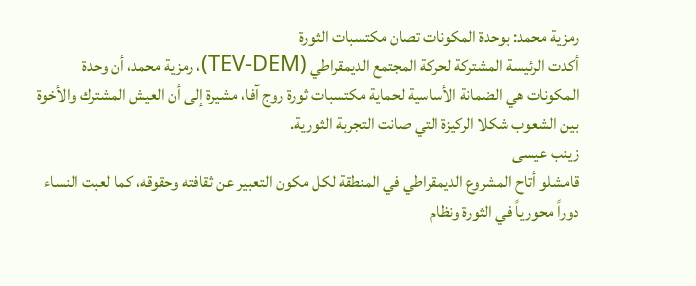رمزية محمد: بوحدة المكونات تصان مكتسبات الثورة
أكدت الرئيسة المشتركة لحركة المجتمع الديمقراطي (TEV-DEM)، رمزية محمد، أن وحدة المكونات هي الضمانة الأساسية لحماية مكتسبات ثورة روج آفا، مشيرة إلى أن العيش المشترك والأخوة بين الشعوب شكلا الركيزة التي صانت التجربة الثورية.
زينب عيسى
قامشلو أتاح المشروع الديمقراطي في المنطقة لكل مكون التعبير عن ثقافته وحقوقه، كما لعبت النساء دوراً محورياً في الثورة ونظام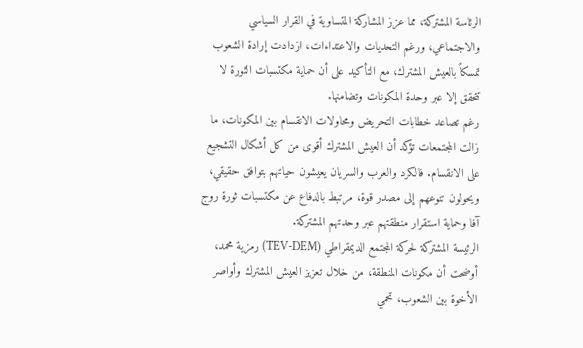الرئاسة المشتركة، مما عزز المشاركة المتساوية في القرار السياسي والاجتماعي، ورغم التحديات والاعتداءات، ازدادت إرادة الشعوب تمسكاً بالعيش المشترك، مع التأكيد على أن حماية مكتسبات الثورة لا تتحقق إلا عبر وحدة المكونات وتضامنها.
رغم تصاعد خطابات التحريض ومحاولات الانقسام بين المكونات، ما زالت المجتمعات تؤكد أن العيش المشترك أقوى من كل أشكال التشجيع على الانقسام. فالكرد والعرب والسريان يعيشون حياتهم بتوافق حقيقي، ويحولون تنوعهم إلى مصدر قوة، مرتبط بالدفاع عن مكتسبات ثورة روج آفا وحماية استقرار منطقتهم عبر وحدتهم المشتركة.
الرئيسة المشتركة لحركة المجتمع الديمقراطي (TEV-DEM) رمزية محمد، أوضحت أن مكونات المنطقة، من خلال تعزيز العيش المشترك وأواصر الأخوة بين الشعوب، تحمي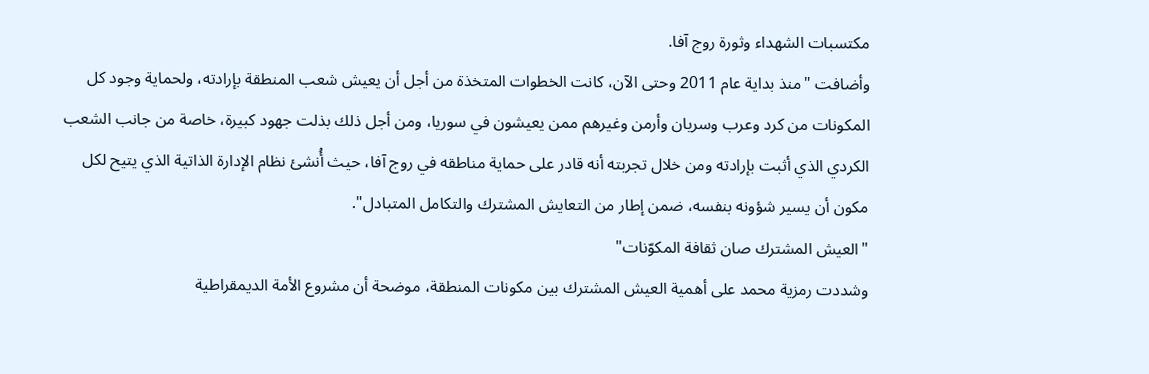مكتسبات الشهداء وثورة روج آفا.
وأضافت "منذ بداية عام 2011 وحتى الآن، كانت الخطوات المتخذة من أجل أن يعيش شعب المنطقة بإرادته، ولحماية وجود كل المكونات من كرد وعرب وسريان وأرمن وغيرهم ممن يعيشون في سوريا، ومن أجل ذلك بذلت جهود كبيرة، خاصة من جانب الشعب الكردي الذي أثبت بإرادته ومن خلال تجربته أنه قادر على حماية مناطقه في روج آفا، حيث أُنشئ نظام الإدارة الذاتية الذي يتيح لكل مكون أن يسير شؤونه بنفسه، ضمن إطار من التعايش المشترك والتكامل المتبادل".
"العيش المشترك صان ثقافة المكوّنات"
وشددت رمزية محمد على أهمية العيش المشترك بين مكونات المنطقة، موضحة أن مشروع الأمة الديمقراطية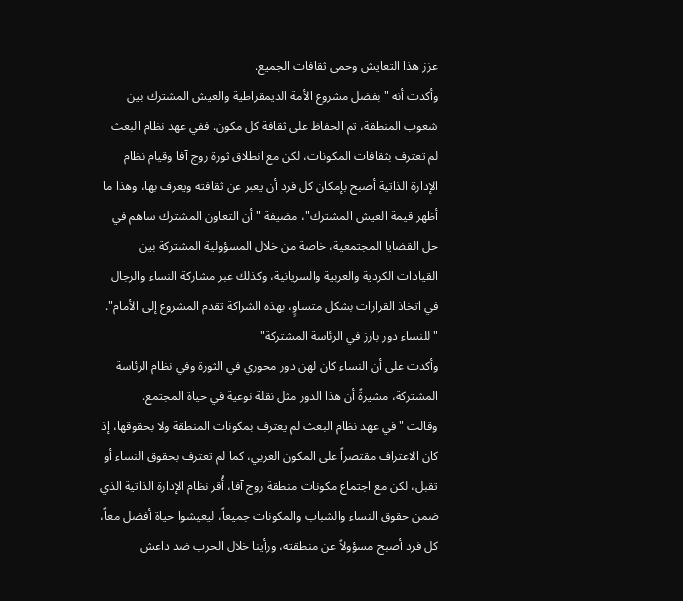عزز هذا التعايش وحمى ثقافات الجميع.
وأكدت أنه "بفضل مشروع الأمة الديمقراطية والعيش المشترك بين شعوب المنطقة، تم الحفاظ على ثقافة كل مكون. ففي عهد نظام البعث لم تعترف بثقافات المكونات، لكن مع انطلاق ثورة روج آفا وقيام نظام الإدارة الذاتية أصبح بإمكان كل فرد أن يعبر عن ثقافته ويعرف بها، وهذا ما أظهر قيمة العيش المشترك"، مضيفة "أن التعاون المشترك ساهم في حل القضايا المجتمعية، خاصة من خلال المسؤولية المشتركة بين القيادات الكردية والعربية والسريانية، وكذلك عبر مشاركة النساء والرجال في اتخاذ القرارات بشكل متساوٍ، بهذه الشراكة تقدم المشروع إلى الأمام".
"للنساء دور بارز في الرئاسة المشتركة"
وأكدت على أن النساء كان لهن دور محوري في الثورة وفي نظام الرئاسة المشتركة، مشيرةً أن هذا الدور مثل نقلة نوعية في حياة المجتمع.
وقالت "في عهد نظام البعث لم يعترف بمكونات المنطقة ولا بحقوقها، إذ كان الاعتراف مقتصراً على المكون العربي، كما لم تعترف بحقوق النساء أو تقبل، لكن مع اجتماع مكونات منطقة روج آفا، أُقر نظام الإدارة الذاتية الذي ضمن حقوق النساء والشباب والمكونات جميعاً، ليعيشوا حياة أفضل معاً، كل فرد أصبح مسؤولاً عن منطقته، ورأينا خلال الحرب ضد داعش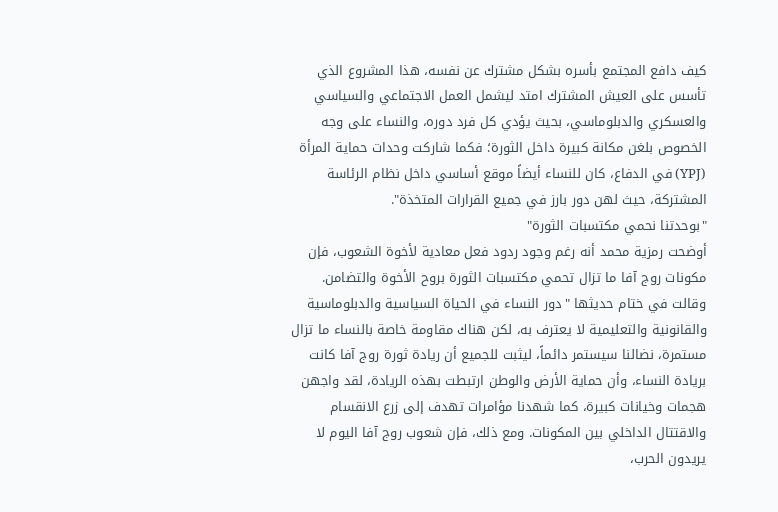كيف دافع المجتمع بأسره بشكل مشترك عن نفسه، هذا المشروع الذي تأسس على العيش المشترك امتد ليشمل العمل الاجتماعي والسياسي والعسكري والدبلوماسي، بحيث يؤدي كل فرد دوره، والنساء على وجه الخصوص بلغن مكانة كبيرة داخل الثورة؛ فكما شاركت وحدات حماية المرأة (YPJ) في الدفاع، كان للنساء أيضاً موقع أساسي داخل نظام الرئاسة المشتركة، حيث لهن دور بارز في جميع القرارات المتخذة".
"بوحدتنا نحمي مكتسبات الثورة"
أوضحت رمزية محمد أنه رغم وجود ردود فعل معادية لأخوة الشعوب، فإن مكونات روج آفا ما تزال تحمي مكتسبات الثورة بروح الأخوة والتضامن.
وقالت في ختام حديثها "دور النساء في الحياة السياسية والدبلوماسية والقانونية والتعليمية لا يعترف به، لكن هناك مقاومة خاصة بالنساء ما تزال مستمرة، نضالنا سيستمر دائماً، ليثبت للجميع أن ريادة ثورة روج آفا كانت بريادة النساء، وأن حماية الأرض والوطن ارتبطت بهذه الريادة، لقد واجهن هجمات وخيانات كبيرة، كما شهدنا مؤامرات تهدف إلى زرع الانقسام والاقتتال الداخلي بين المكونات. ومع ذلك، فإن شعوب روج آفا اليوم لا يريدون الحرب،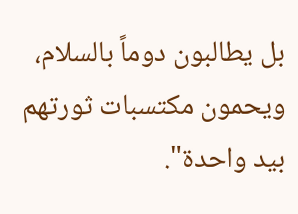بل يطالبون دوماً بالسلام، ويحمون مكتسبات ثورتهم بيد واحدة".